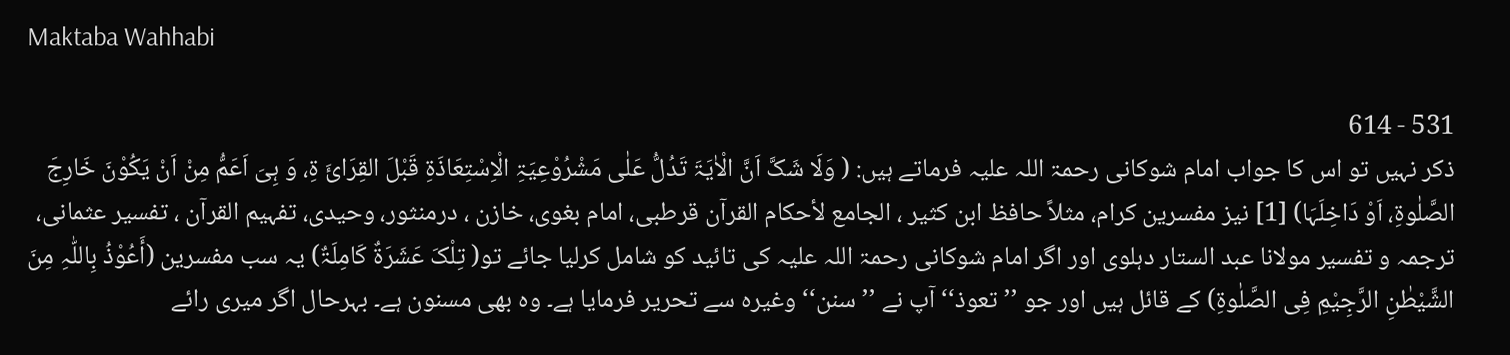Maktaba Wahhabi

531 - 614
ذکر نہیں تو اس کا جواب امام شوکانی رحمۃ اللہ علیہ فرماتے ہیں: ( وَلَا شَکَّ اَنَّ الْاٰیَۃَ تَدُلُّ عَلٰی مَشْرُوْعِیَۃِ الْاِسْتِعَاذَۃِ قَبْلَ القِرَائَ ۃِ، وَ ہِیَ اَعَمُّ مِنْ اَنْ یَکُوْنَ خَارِجَ الصَّلٰوۃِ، اَوْ دَاخِلَہَا) [1] نیز مفسرین کرام، مثلاً حافظ ابن کثیر ، الجامع لأحکام القرآن قرطبی، امام بغوی، خازن ، درمنثور، وحیدی، تفہیم القرآن ، تفسیر عثمانی، ترجمہ و تفسیر مولانا عبد الستار دہلوی اور اگر امام شوکانی رحمۃ اللہ علیہ کی تائید کو شامل کرلیا جائے تو( تِلْکَ عَشَرَۃٌ کَامِلَۃٌ) یہ سب مفسرین (أَعُوْذُ بِاللّٰہِ مِنَ الشَّیْطٰنِ الرَّجِیْمِ فِی الصَّلٰوۃِ) کے قائل ہیں اور جو ’’تعوذ‘‘ آپ نے ’’سنن‘‘ وغیرہ سے تحریر فرمایا ہے۔ وہ بھی مسنون ہے۔ بہرحال اگر میری رائے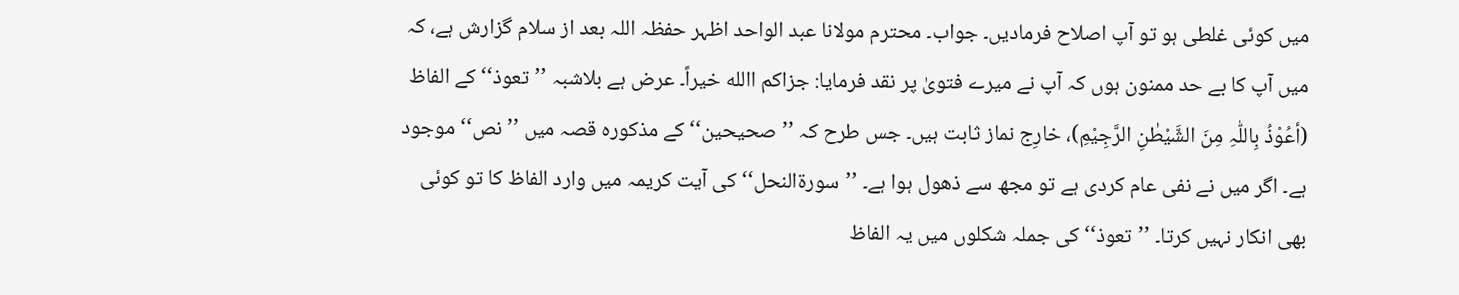میں کوئی غلطی ہو تو آپ اصلاح فرمادیں۔ جواب۔ محترم مولانا عبد الواحد اظہر حفظہ اللہ بعد از سلام گزارش ہے، کہ میں آپ کا بے حد ممنون ہوں کہ آپ نے میرے فتویٰ پر نقد فرمایا: جزاکم االله خیراً۔ عرض ہے بلاشبہ ’’تعوذ‘‘ کے الفاظ (أعُوْذُ بِاللّٰہِ مِنَ الشَّیْطٰنِ الرَّجِیْمِ)، خارِج نماز ثابت ہیں۔ جس طرح کہ ’’صحیحین‘‘ کے مذکورہ قصہ میں ’’نص‘‘ موجود ہے۔ اگر میں نے نفی عام کردی ہے تو مجھ سے ذھول ہوا ہے۔ ’’سورۃالنحل‘‘ کی آیت کریمہ میں وارد الفاظ کا تو کوئی بھی انکار نہیں کرتا۔ ’’تعوذ‘‘ کی جملہ شکلوں میں یہ الفاظ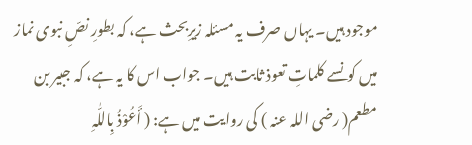موجود ہیں۔ یہاں صرف یہ مسئلہ زیرِبحث ہے، کہ بطورِ نصِّ نبوی نماز میں کونسے کلماتِ تعوذ ثابت ہیں۔ جواب اس کا یہ ہے، کہ جبیر بن مطعم( رضی اللہ عنہ ) کی روایت میں ہے: ( أَعُوْذُ بِاللّٰہِ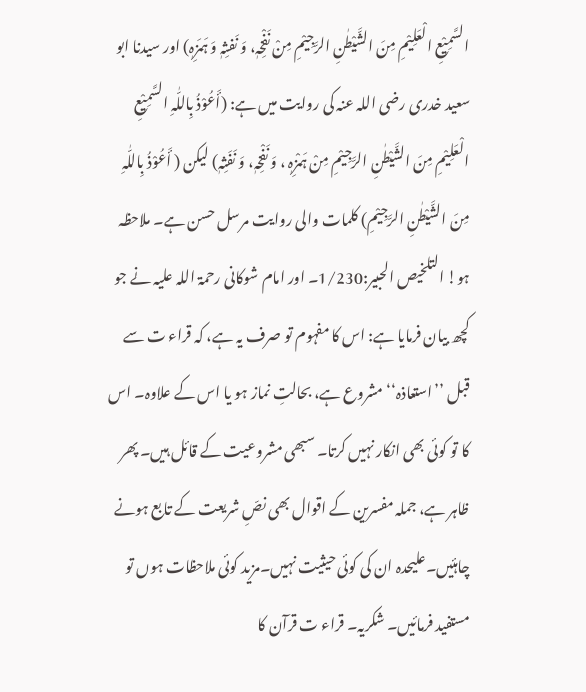السَّمِیْعِ الْعَلِیْمِ مِنَ الشَّیْطٰنِ الرَّجِیْمِ مِنْ نَفْخِہٖ، وَ نَفثِہٖ وَ ہَمَزِہٖ) اور سیدنا ابو سعید خدری رضی اللہ عنہ کی روایت میں ہے: (أَعُوْذُ بِاللّٰہِ السَّمِیْعِ الْعَلِیْمِ مِنَ الشَّیْطٰنِ الرَّجِیْمِ مِنْ ہَمْزِہٖ ، وَ نَفْخِہٖ، وَ نَفَثِہٖ) لیکن ( أَعُوْذُ بِاللّٰہِ مِنَ الشَّیْطٰنِ الرَّجِیْمِ) کلمات والی روایت مرسل حسن ہے۔ ملاحظہ ہو! التلخیص الحبیر:1/230۔ اور امام شوکانی رحمۃ اللہ علیہ نے جو کچھ بیان فرمایا ہے: اس کا مفہوم تو صرف یہ ہے، کہ قراء ت سے قبل ’’استعاذہ‘‘ مشروع ہے، بحالتِ نماز ہو یا اس کے علاوہ۔ اس کا تو کوئی بھی انکار نہیں کرتا۔ سبھی مشروعیت کے قائل ہیں۔ پھر ظاہر ہے، جملہ مفسرین کے اقوال بھی نصِّ شریعت کے تابع ہونے چاہئیں۔علیحدہ ان کی کوئی حیثیت نہیں۔مزید کوئی ملاحظات ہوں تو مستفید فرمائیں۔ شکریہ۔ قراء ت قرآن کا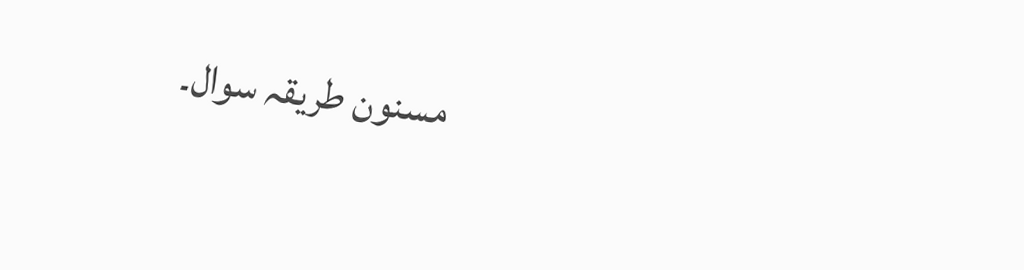مسنون طریقہ سوال۔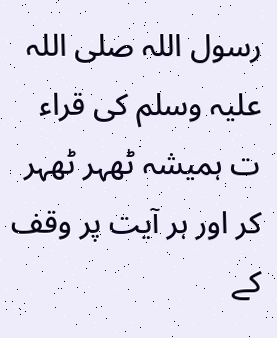رسول اللہ صلی اللہ علیہ وسلم کی قراء ت ہمیشہ ٹھہر ٹھہر کر اور ہر آیت پر وقف کے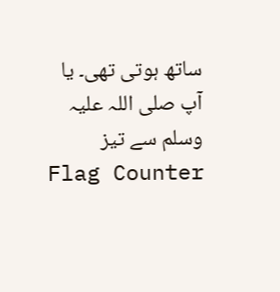ساتھ ہوتی تھی۔ یا آپ صلی اللہ علیہ وسلم سے تیز
Flag Counter